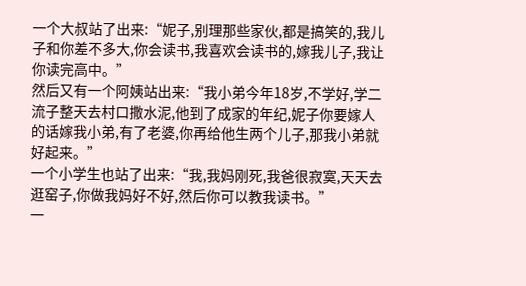一个大叔站了出来:“妮子,别理那些家伙,都是搞笑的,我儿子和你差不多大,你会读书,我喜欢会读书的,嫁我儿子,我让你读完高中。”
然后又有一个阿姨站出来:“我小弟今年18岁,不学好,学二流子整天去村口撒水泥,他到了成家的年纪,妮子你要嫁人的话嫁我小弟,有了老婆,你再给他生两个儿子,那我小弟就好起来。”
一个小学生也站了出来:“我,我妈刚死,我爸很寂寞,天天去逛窑子,你做我妈好不好,然后你可以教我读书。”
一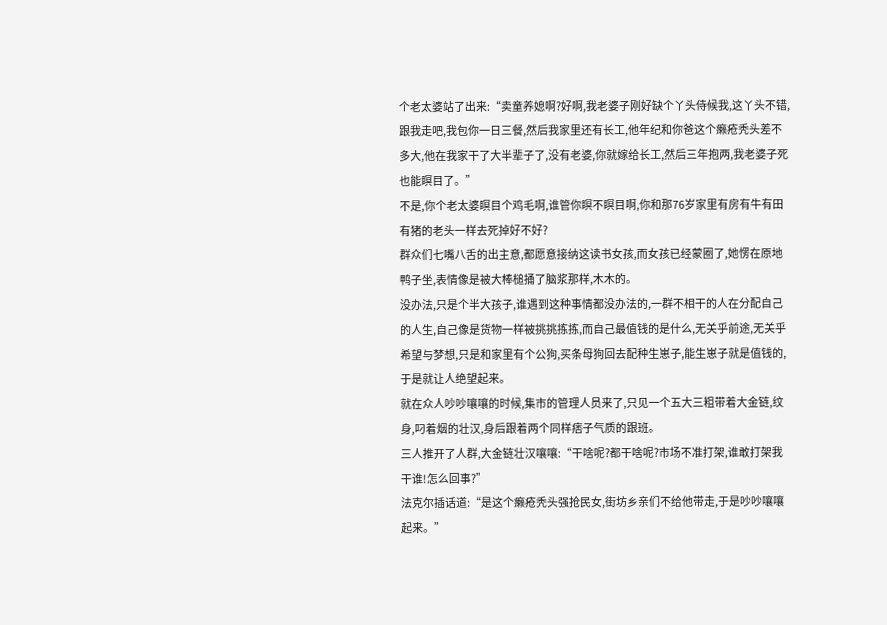个老太婆站了出来:“卖童养媳啊?好啊,我老婆子刚好缺个丫头侍候我,这丫头不错,跟我走吧,我包你一日三餐,然后我家里还有长工,他年纪和你爸这个癞疮秃头差不多大,他在我家干了大半辈子了,没有老婆,你就嫁给长工,然后三年抱两,我老婆子死也能瞑目了。”
不是,你个老太婆瞑目个鸡毛啊,谁管你瞑不瞑目啊,你和那76岁家里有房有牛有田有猪的老头一样去死掉好不好?
群众们七嘴八舌的出主意,都愿意接纳这读书女孩,而女孩已经蒙圈了,她愣在原地鸭子坐,表情像是被大棒槌捅了脑浆那样,木木的。
没办法,只是个半大孩子,谁遇到这种事情都没办法的,一群不相干的人在分配自己的人生,自己像是货物一样被挑挑拣拣,而自己最值钱的是什么,无关乎前途,无关乎希望与梦想,只是和家里有个公狗,买条母狗回去配种生崽子,能生崽子就是值钱的,于是就让人绝望起来。
就在众人吵吵嚷嚷的时候,集市的管理人员来了,只见一个五大三粗带着大金链,纹身,叼着烟的壮汉,身后跟着两个同样痞子气质的跟班。
三人推开了人群,大金链壮汉嚷嚷:“干啥呢?都干啥呢?市场不准打架,谁敢打架我干谁!怎么回事?”
法克尔插话道:“是这个癞疮秃头强抢民女,街坊乡亲们不给他带走,于是吵吵嚷嚷起来。”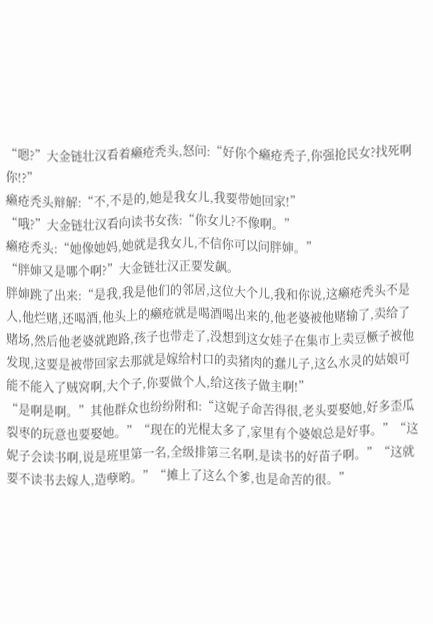“嗯?”大金链壮汉看着癞疮秃头,怒问:“好你个癞疮秃子,你强抢民女?找死啊你!?”
癞疮秃头辩解:“不,不是的,她是我女儿,我要带她回家!”
“哦?”大金链壮汉看向读书女孩:“你女儿?不像啊。”
癞疮秃头:“她像她妈,她就是我女儿,不信你可以问胖婶。”
“胖婶又是哪个啊?”大金链壮汉正要发飙。
胖婶跳了出来:“是我,我是他们的邻居,这位大个儿,我和你说,这癞疮秃头不是人,他烂赌,还喝酒,他头上的癞疮就是喝酒喝出来的,他老婆被他赌输了,卖给了赌场,然后他老婆就跑路,孩子也带走了,没想到这女娃子在集市上卖豆橛子被他发现,这要是被带回家去那就是嫁给村口的卖猪肉的蠢儿子,这么水灵的姑娘可能不能入了贼窝啊,大个子,你要做个人,给这孩子做主啊!”
“是啊是啊。”其他群众也纷纷附和:“这妮子命苦得很,老头要娶她,好多歪瓜裂枣的玩意也要娶她。”“现在的光棍太多了,家里有个婆娘总是好事。”“这妮子会读书啊,说是班里第一名,全级排第三名啊,是读书的好苗子啊。”“这就要不读书去嫁人,造孽哟。”“摊上了这么个爹,也是命苦的很。”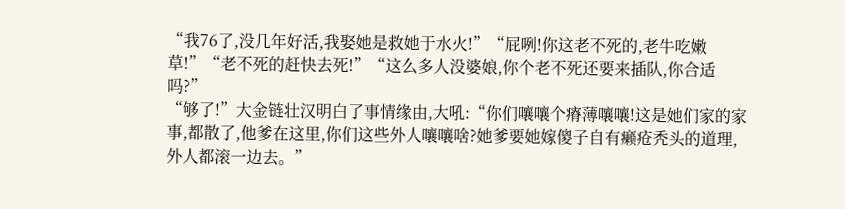“我76了,没几年好活,我娶她是救她于水火!”“屁咧!你这老不死的,老牛吃嫩草!”“老不死的赶快去死!”“这么多人没婆娘,你个老不死还要来插队,你合适吗?”
“够了!”大金链壮汉明白了事情缘由,大吼:“你们嚷嚷个瘠薄嚷嚷!这是她们家的家事,都散了,他爹在这里,你们这些外人嚷嚷啥?她爹要她嫁傻子自有癞疮秃头的道理,外人都滚一边去。”